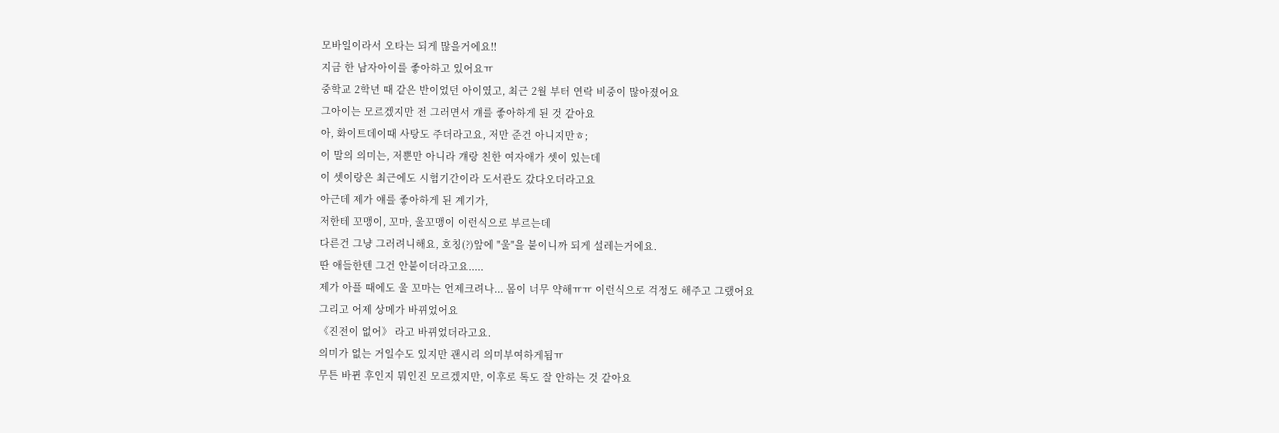모바일이라서 오타는 되게 많을거에요!!
지금 한 남자아이를 좋아하고 있어요ㅠ
중학교 2학년 때 같은 반이었던 아이였고, 최근 2월 부터 연락 비중이 많아졌어요
그아이는 모르겠지만 전 그러면서 걔를 좋아하게 된 것 같아요
아, 화이트데이때 사탕도 주더라고요, 저만 준건 아니지만ㅎ;
이 말의 의미는, 저뿐만 아니라 걔랑 친한 여자애가 셋이 있는데
이 셋이랑은 최근에도 시험기간이라 도서관도 갔다오더라고요
아근데 제가 얘를 좋아하게 된 계기가,
저한테 꼬맹이, 꼬마, 울꼬맹이 이런식으로 부르는데
다른건 그냥 그러려니해요, 호칭(?)앞에 "울"을 붙이니까 되게 설레는거에요.
딴 애들한텐 그건 안붙이더라고요.....
제가 아플 때에도 울 꼬마는 언제크려나... 몸이 너무 약해ㅠㅠ 이런식으로 걱정도 해주고 그랬어요
그리고 어제 상메가 바뀌었어요
《진전이 없어》 라고 바뀌었더라고요.
의미가 없는 거일수도 있지만 괜시리 의미부여하게됨ㅠ
무튼 바뀐 후인지 뭐인진 모르겠지만, 이후로 톡도 잘 안하는 것 같아요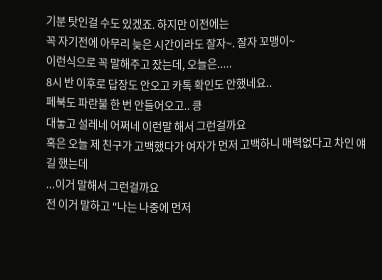기분 탓인걸 수도 있겠죠. 하지만 이전에는
꼭 자기전에 아무리 늦은 시간이라도 잘자~. 잘자 꼬맹이~
이런식으로 꼭 말해주고 잤는데, 오늘은.....
8시 반 이후로 답장도 안오고 카톡 확인도 안했네요..
페북도 파란불 한 번 안들어오고.. 킁
대놓고 설레네 어쩌네 이런말 해서 그런걸까요
혹은 오늘 제 친구가 고백했다가 여자가 먼저 고백하니 매력없다고 차인 얘길 했는데
...이거 말해서 그런걸까요
전 이거 말하고 "나는 나중에 먼저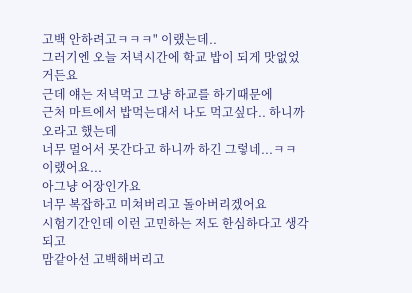고백 안하려고ㅋㅋㅋ" 이랬는데..
그러기엔 오늘 저녁시간에 학교 밥이 되게 맛없었거든요
근데 얘는 저녁먹고 그냥 하교를 하기때문에
근처 마트에서 밥먹는대서 나도 먹고싶다.. 하니까 오라고 했는데
너무 멀어서 못간다고 하니까 하긴 그렇네...ㅋㅋ 이랬어요...
아그냥 어장인가요
너무 복잡하고 미쳐버리고 돌아버리겠어요
시험기간인데 이런 고민하는 저도 한심하다고 생각되고
맘같아선 고백해버리고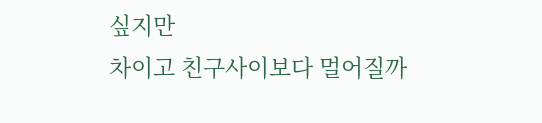싶지만
차이고 친구사이보다 멀어질까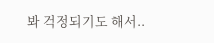봐 걱정되기도 해서..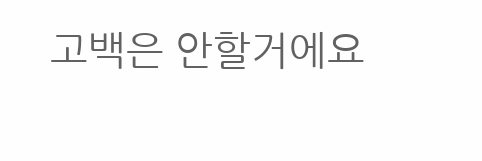고백은 안할거에요